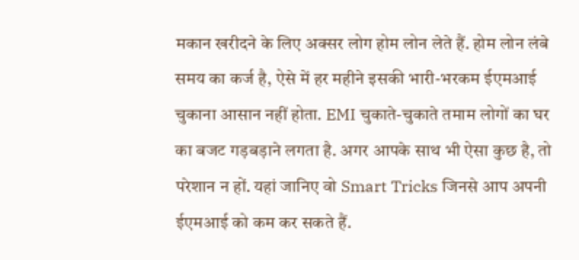मकान खरीदने के लिए अक्सर लोग होम लोन लेते हैं. होम लोन लंबे समय का कर्ज है, ऐसे में हर महीने इसकी भारी-भरकम ईएमआई चुकाना आसान नहीं होता. EMI चुकाते-चुकाते तमाम लोगों का घर का बजट गड़बड़ाने लगता है. अगर आपके साथ भी ऐसा कुछ है, तो परेशान न हों. यहां जानिए वो Smart Tricks जिनसे आप अपनी ईएमआई को कम कर सकते हैं.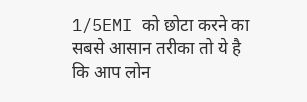1/5EMI को छोटा करने का सबसे आसान तरीका तो ये है कि आप लोन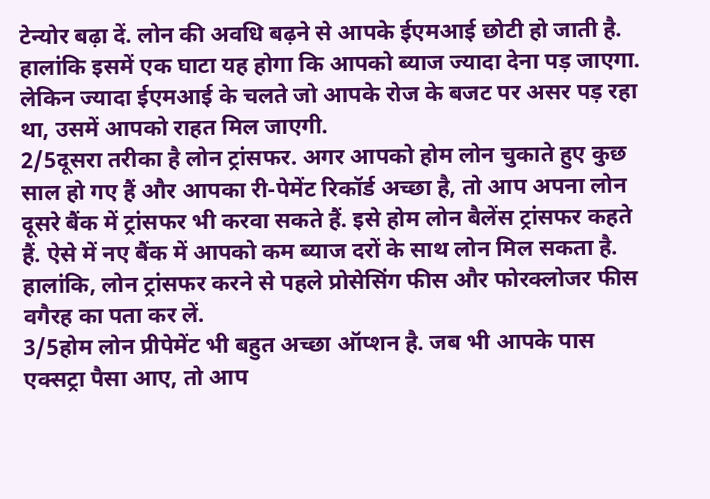टेन्योर बढ़ा दें. लोन की अवधि बढ़ने से आपके ईएमआई छोटी हो जाती है. हालांकि इसमें एक घाटा यह होगा कि आपको ब्याज ज्यादा देना पड़ जाएगा. लेकिन ज्यादा ईएमआई के चलते जो आपके रोज के बजट पर असर पड़ रहा था, उसमें आपको राहत मिल जाएगी.
2/5दूसरा तरीका है लोन ट्रांसफर. अगर आपको होम लोन चुकाते हुए कुछ साल हो गए हैं और आपका री-पेमेंट रिकॉर्ड अच्छा है, तो आप अपना लोन दूसरे बैंक में ट्रांसफर भी करवा सकते हैं. इसे होम लोन बैलेंस ट्रांसफर कहते हैं. ऐसे में नए बैंक में आपको कम ब्याज दरों के साथ लोन मिल सकता है. हालांकि, लोन ट्रांसफर करने से पहले प्रोसेसिंग फीस और फोरक्लोजर फीस वगैरह का पता कर लें.
3/5होम लोन प्रीपेमेंट भी बहुत अच्छा ऑप्शन है. जब भी आपके पास एक्सट्रा पैसा आए, तो आप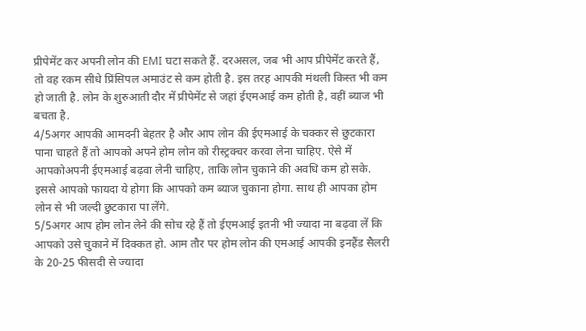प्रीपेमेंट कर अपनी लोन की EMI घटा सकते हैं. दरअसल, जब भी आप प्रीपेमेंट करते हैं, तो वह रकम सीधे प्रिंसिपल अमाउंट से कम होती है. इस तरह आपकी मंथली किस्त भी कम हो जाती है. लोन के शुरुआती दौर में प्रीपेमेंट से जहां ईएमआई कम होती है, वहीं ब्याज भी बचता है.
4/5अगर आपकी आमदनी बेहतर है और आप लोन की ईएमआई के चक्कर से छुटकारा पाना चाहते हैं तो आपको अपने होम लोन को रीस्ट्रक्चर करवा लेना चाहिए. ऐसे में आपकोअपनी ईएमआई बढ़वा लेनी चाहिए, ताकि लोन चुकाने की अवधि कम हो सके. इससे आपको फायदा ये होगा कि आपको कम ब्याज चुकाना होगा. साथ ही आपका होम लोन से भी जल्दी छुटकारा पा लेंगे.
5/5अगर आप होम लोन लेने की सोच रहे हैं तो ईएमआई इतनी भी ज्यादा ना बढ़वा लें कि आपको उसे चुकाने में दिक्कत हो. आम तौर पर होम लोन की एमआई आपकी इनहैंड सैलरी के 20-25 फीसदी से ज्यादा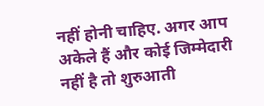नहीं होनी चाहिए. अगर आप अकेले हैं और कोई जिम्मेदारी नहीं है तो शुरुआती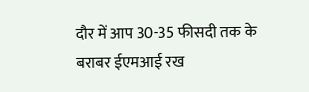दौर में आप 30-35 फीसदी तक के बराबर ईएमआई रख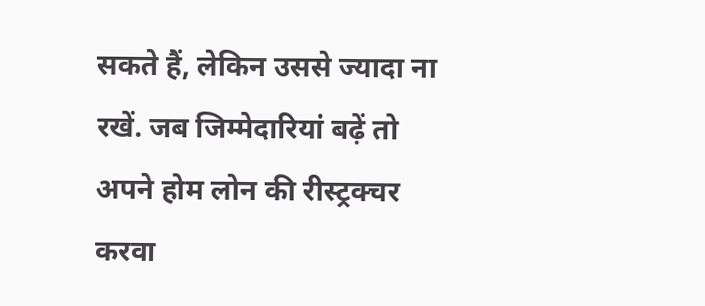सकते हैं, लेकिन उससे ज्यादा ना रखें. जब जिम्मेदारियां बढ़ें तो अपने होम लोन की रीस्ट्रक्चर करवा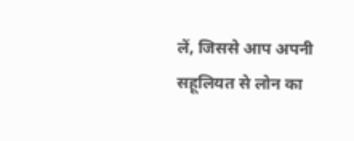लें, जिससे आप अपनी सहूलियत से लोन का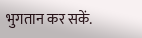भुगतान कर सकें.